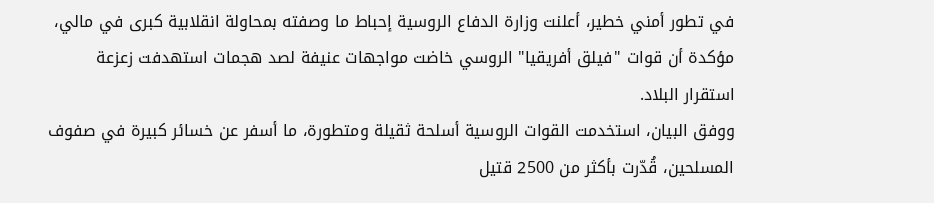في تطور أمني خطير، أعلنت وزارة الدفاع الروسية إحباط ما وصفته بمحاولة انقلابية كبرى في مالي، مؤكدة أن قوات "فيلق أفريقيا" الروسي خاضت مواجهات عنيفة لصد هجمات استهدفت زعزعة استقرار البلاد.
ووفق البيان، استخدمت القوات الروسية أسلحة ثقيلة ومتطورة، ما أسفر عن خسائر كبيرة في صفوف المسلحين، قُدّرت بأكثر من 2500 قتيل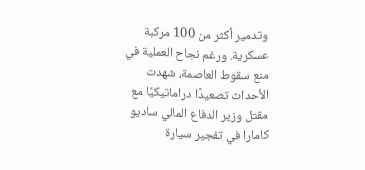وتدمير أكثر من 100 مركبة عسكرية. ورغم نجاح العملية في منع سقوط العاصمة، شهدت الأحداث تصعيدًا دراماتيكيًا مع مقتل وزير الدفاع المالي ساديو كامارا في تفجير سيارة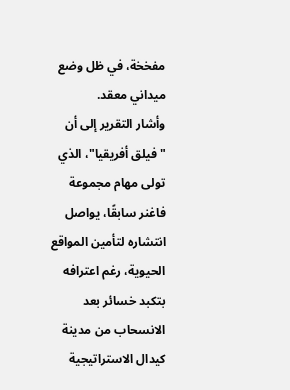مفخخة، في ظل وضع ميداني معقد.
وأشار التقرير إلى أن "فيلق أفريقيا"، الذي تولى مهام مجموعة فاغنر سابقًا، يواصل انتشاره لتأمين المواقع الحيوية، رغم اعترافه بتكبد خسائر بعد الانسحاب من مدينة كيدال الاستراتيجية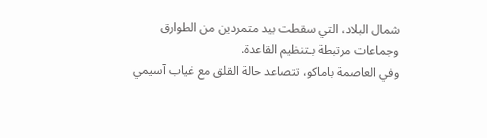شمال البلاد، التي سقطت بيد متمردين من الطوارق وجماعات مرتبطة بـتنظيم القاعدة.
وفي العاصمة باماكو، تتصاعد حالة القلق مع غياب آسيمي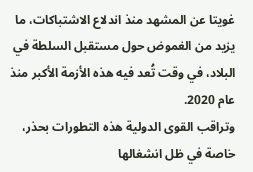غويتا عن المشهد منذ اندلاع الاشتباكات، ما يزيد من الغموض حول مستقبل السلطة في البلاد، في وقت تُعد فيه هذه الأزمة الأكبر منذ عام 2020.
وتراقب القوى الدولية هذه التطورات بحذر، خاصة في ظل انشغالها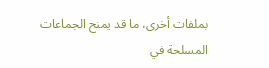بملفات أخرى، ما قد يمنح الجماعات المسلحة في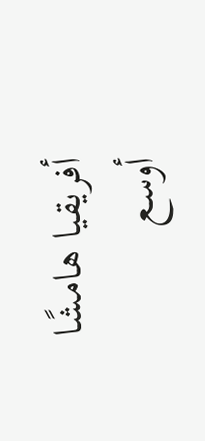أفريقيا هامشًا أوسع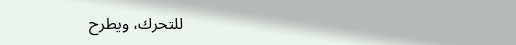للتحرك، ويطرح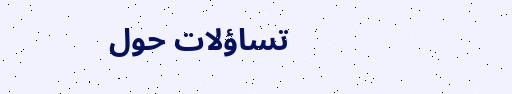تساؤلات حول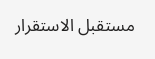مستقبل الاستقرار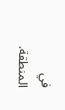في المنطقة.